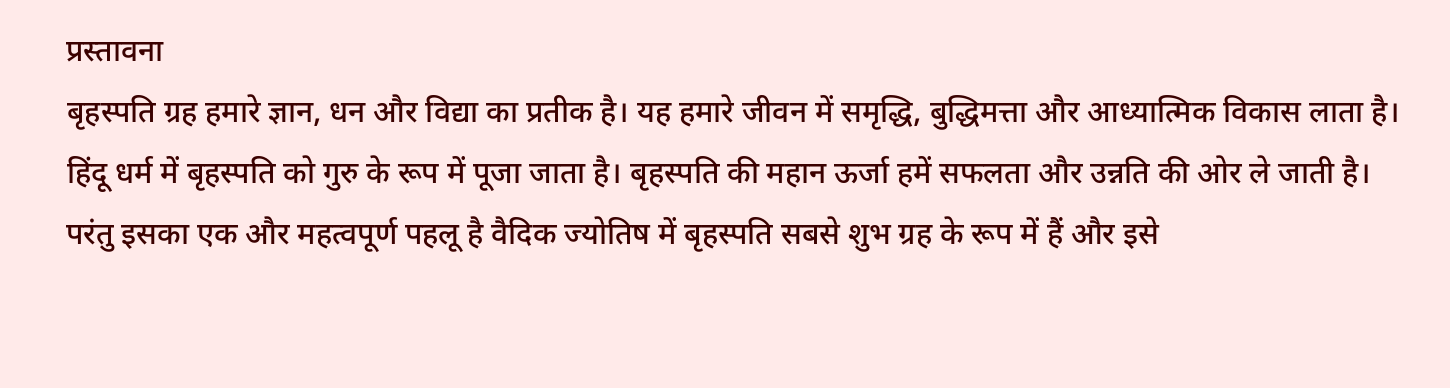प्रस्तावना
बृहस्पति ग्रह हमारे ज्ञान, धन और विद्या का प्रतीक है। यह हमारे जीवन में समृद्धि, बुद्धिमत्ता और आध्यात्मिक विकास लाता है। हिंदू धर्म में बृहस्पति को गुरु के रूप में पूजा जाता है। बृहस्पति की महान ऊर्जा हमें सफलता और उन्नति की ओर ले जाती है। परंतु इसका एक और महत्वपूर्ण पहलू है वैदिक ज्योतिष में बृहस्पति सबसे शुभ ग्रह के रूप में हैं और इसे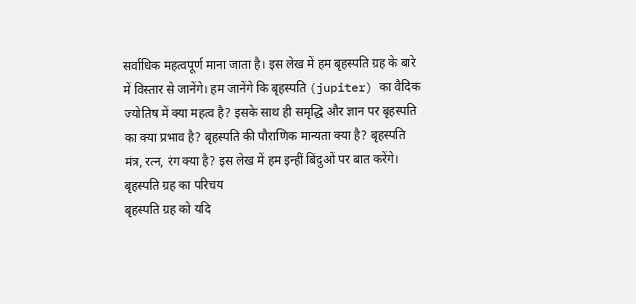सर्वाधिक महत्वपूर्ण माना जाता है। इस लेख में हम बृहस्पति ग्रह के बारे में विस्तार से जानेंगे। हम जानेंगे कि बृहस्पति (jupiter) का वैदिक ज्योतिष में क्या महत्व है? इसके साथ ही समृद्धि और ज्ञान पर बृहस्पति का क्या प्रभाव है? बृहस्पति की पौराणिक मान्यता क्या है? बृहस्पति मंत्र, रत्न, रंग क्या है? इस लेख में हम इन्हीं बिंदुओं पर बात करेंगे।
बृहस्पति ग्रह का परिचय
बृहस्पति ग्रह को यदि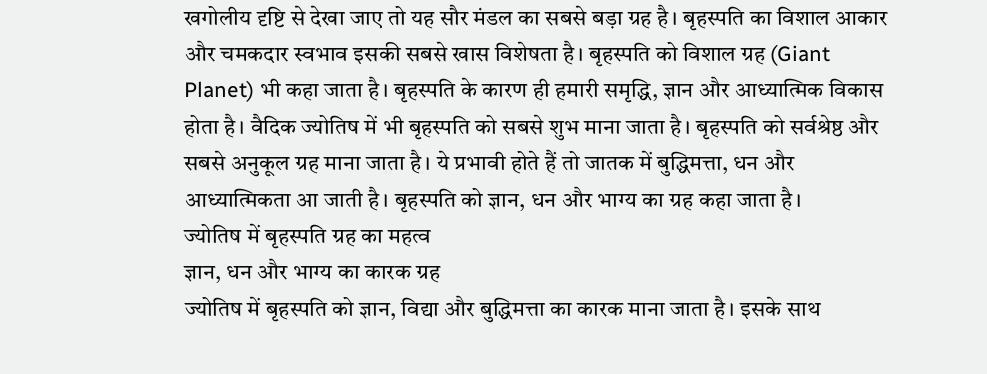खगोलीय दृष्टि से देखा जाए तो यह सौर मंडल का सबसे बड़ा ग्रह है। बृहस्पति का विशाल आकार और चमकदार स्वभाव इसकी सबसे खास विशेषता है। बृहस्पति को विशाल ग्रह (Giant Planet) भी कहा जाता है। बृहस्पति के कारण ही हमारी समृद्धि, ज्ञान और आध्यात्मिक विकास होता है। वैदिक ज्योतिष में भी बृहस्पति को सबसे शुभ माना जाता है। बृहस्पति को सर्वश्रेष्ठ और सबसे अनुकूल ग्रह माना जाता है। ये प्रभावी होते हैं तो जातक में बुद्धिमत्ता, धन और आध्यात्मिकता आ जाती है। बृहस्पति को ज्ञान, धन और भाग्य का ग्रह कहा जाता है।
ज्योतिष में बृहस्पति ग्रह का महत्व
ज्ञान, धन और भाग्य का कारक ग्रह
ज्योतिष में बृहस्पति को ज्ञान, विद्या और बुद्धिमत्ता का कारक माना जाता है। इसके साथ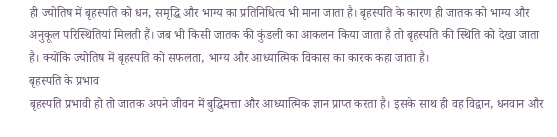ही ज्योतिष में बृहस्पति को धन, समृद्धि और भाग्य का प्रतिनिधित्व भी माना जाता है। बृहस्पति के कारण ही जातक को भाग्य और अनुकूल परिस्थितियां मिलती हैं। जब भी किसी जातक की कुंडली का आकलन किया जाता है तो बृहस्पति की स्थिति को देखा जाता है। क्योंकि ज्योतिष में बृहस्पति को सफलता, भाग्य और आध्यात्मिक विकास का कारक कहा जाता है।
बृहस्पति के प्रभाव
बृहस्पति प्रभावी हो तो जातक अपने जीवन में बुद्धिमत्ता और आध्यात्मिक ज्ञान प्राप्त करता है। इसके साथ ही वह विद्वान, धनवान और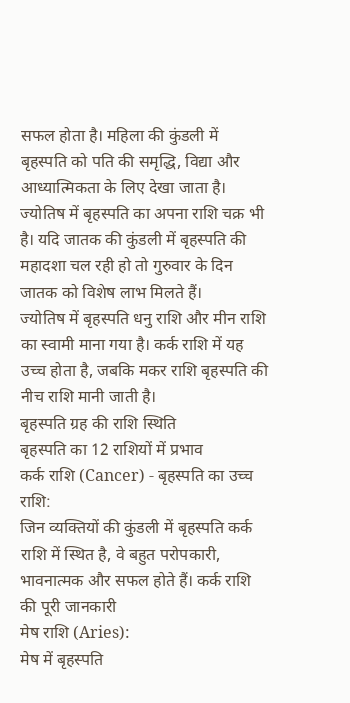सफल होता है। महिला की कुंडली में बृहस्पति को पति की समृद्धि, विद्या और आध्यात्मिकता के लिए देखा जाता है।
ज्योतिष में बृहस्पति का अपना राशि चक्र भी है। यदि जातक की कुंडली में बृहस्पति की महादशा चल रही हो तो गुरुवार के दिन जातक को विशेष लाभ मिलते हैं।
ज्योतिष में बृहस्पति धनु राशि और मीन राशि का स्वामी माना गया है। कर्क राशि में यह उच्च होता है, जबकि मकर राशि बृहस्पति की नीच राशि मानी जाती है।
बृहस्पति ग्रह की राशि स्थिति
बृहस्पति का 12 राशियों में प्रभाव
कर्क राशि (Cancer) - बृहस्पति का उच्च राशि:
जिन व्यक्तियों की कुंडली में बृहस्पति कर्क राशि में स्थित है, वे बहुत परोपकारी, भावनात्मक और सफल होते हैं। कर्क राशि की पूरी जानकारी
मेष राशि (Aries):
मेष में बृहस्पति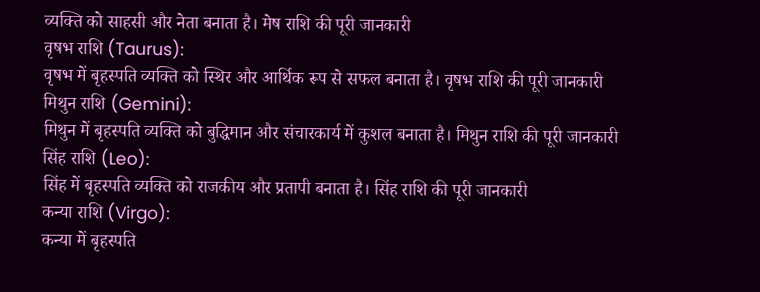व्यक्ति को साहसी और नेता बनाता है। मेष राशि की पूरी जानकारी
वृषभ राशि (Taurus):
वृषभ में बृहस्पति व्यक्ति को स्थिर और आर्थिक रूप से सफल बनाता है। वृषभ राशि की पूरी जानकारी
मिथुन राशि (Gemini):
मिथुन में बृहस्पति व्यक्ति को बुद्धिमान और संचारकार्य में कुशल बनाता है। मिथुन राशि की पूरी जानकारी
सिंह राशि (Leo):
सिंह में बृहस्पति व्यक्ति को राजकीय और प्रतापी बनाता है। सिंह राशि की पूरी जानकारी
कन्या राशि (Virgo):
कन्या में बृहस्पति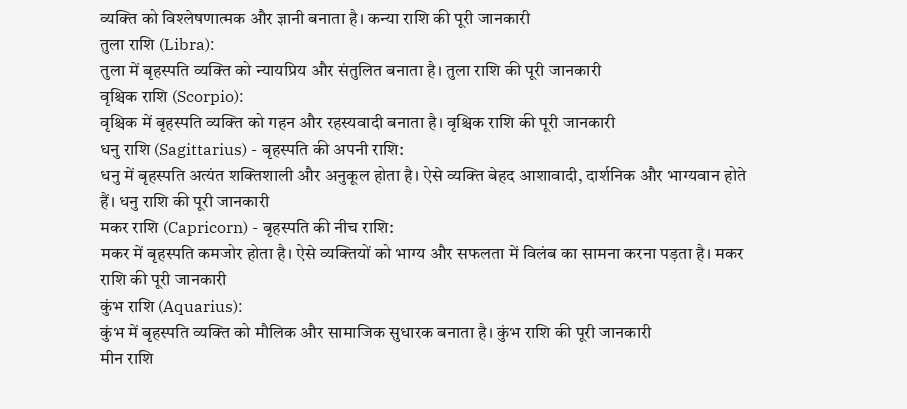व्यक्ति को विश्लेषणात्मक और ज्ञानी बनाता है। कन्या राशि की पूरी जानकारी
तुला राशि (Libra):
तुला में बृहस्पति व्यक्ति को न्यायप्रिय और संतुलित बनाता है। तुला राशि की पूरी जानकारी
वृश्चिक राशि (Scorpio):
वृश्चिक में बृहस्पति व्यक्ति को गहन और रहस्यवादी बनाता है। वृश्चिक राशि की पूरी जानकारी
धनु राशि (Sagittarius) - बृहस्पति की अपनी राशि:
धनु में बृहस्पति अत्यंत शक्तिशाली और अनुकूल होता है। ऐसे व्यक्ति बेहद आशावादी, दार्शनिक और भाग्यवान होते हैं। धनु राशि की पूरी जानकारी
मकर राशि (Capricorn) - बृहस्पति की नीच राशि:
मकर में बृहस्पति कमजोर होता है। ऐसे व्यक्तियों को भाग्य और सफलता में विलंब का सामना करना पड़ता है। मकर राशि की पूरी जानकारी
कुंभ राशि (Aquarius):
कुंभ में बृहस्पति व्यक्ति को मौलिक और सामाजिक सुधारक बनाता है। कुंभ राशि की पूरी जानकारी
मीन राशि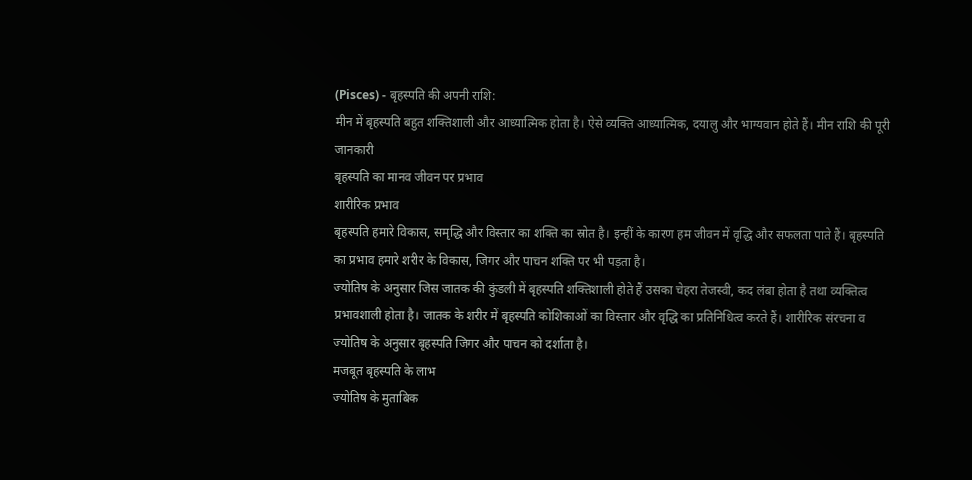(Pisces) - बृहस्पति की अपनी राशि:
मीन में बृहस्पति बहुत शक्तिशाली और आध्यात्मिक होता है। ऐसे व्यक्ति आध्यात्मिक, दयालु और भाग्यवान होते हैं। मीन राशि की पूरी जानकारी
बृहस्पति का मानव जीवन पर प्रभाव
शारीरिक प्रभाव
बृहस्पति हमारे विकास, समृद्धि और विस्तार का शक्ति का स्रोत है। इन्हीं के कारण हम जीवन में वृद्धि और सफलता पाते हैं। बृहस्पति का प्रभाव हमारे शरीर के विकास, जिगर और पाचन शक्ति पर भी पड़ता है।
ज्योतिष के अनुसार जिस जातक की कुंडली में बृहस्पति शक्तिशाली होते हैं उसका चेहरा तेजस्वी, कद लंबा होता है तथा व्यक्तित्व प्रभावशाली होता है। जातक के शरीर में बृहस्पति कोशिकाओं का विस्तार और वृद्धि का प्रतिनिधित्व करते हैं। शारीरिक संरचना व ज्योतिष के अनुसार बृहस्पति जिगर और पाचन को दर्शाता है।
मजबूत बृहस्पति के लाभ
ज्योतिष के मुताबिक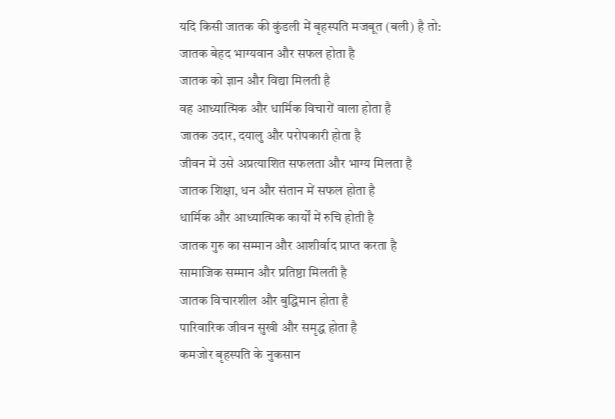यदि किसी जातक की कुंडली में बृहस्पति मजबूत (बली) है तो:
जातक बेहद भाग्यवान और सफल होता है
जातक को ज्ञान और विद्या मिलती है
वह आध्यात्मिक और धार्मिक विचारों वाला होता है
जातक उदार, दयालु और परोपकारी होता है
जीवन में उसे अप्रत्याशित सफलता और भाग्य मिलता है
जातक शिक्षा, धन और संतान में सफल होता है
धार्मिक और आध्यात्मिक कार्यों में रुचि होती है
जातक गुरु का सम्मान और आशीर्वाद प्राप्त करता है
सामाजिक सम्मान और प्रतिष्ठा मिलती है
जातक विचारशील और बुद्धिमान होता है
पारिवारिक जीवन सुखी और समृद्ध होता है
कमजोर बृहस्पति के नुकसान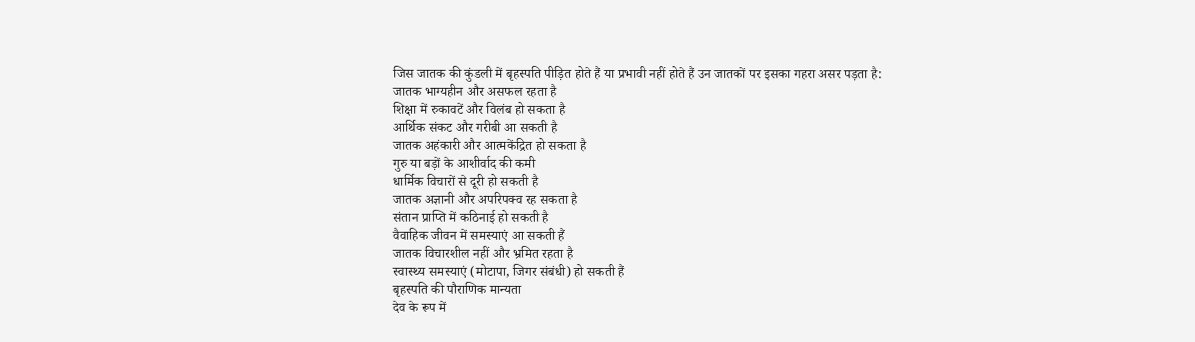जिस जातक की कुंडली में बृहस्पति पीड़ित होते हैं या प्रभावी नहीं होते हैं उन जातकों पर इसका गहरा असर पड़ता है:
जातक भाग्यहीन और असफल रहता है
शिक्षा में रुकावटें और विलंब हो सकता है
आर्थिक संकट और गरीबी आ सकती है
जातक अहंकारी और आत्मकेंद्रित हो सकता है
गुरु या बड़ों के आशीर्वाद की कमी
धार्मिक विचारों से दूरी हो सकती है
जातक अज्ञानी और अपरिपक्व रह सकता है
संतान प्राप्ति में कठिनाई हो सकती है
वैवाहिक जीवन में समस्याएं आ सकती हैं
जातक विचारशील नहीं और भ्रमित रहता है
स्वास्थ्य समस्याएं (मोटापा, जिगर संबंधी) हो सकती हैं
बृहस्पति की पौराणिक मान्यता
देव के रूप में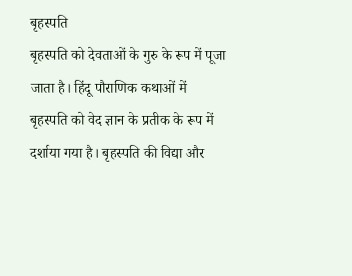बृहस्पति
बृहस्पति को देवताओं के गुरु के रूप में पूजा जाता है। हिंदू पौराणिक कथाओं में बृहस्पति को वेद ज्ञान के प्रतीक के रूप में दर्शाया गया है। बृहस्पति की विद्या और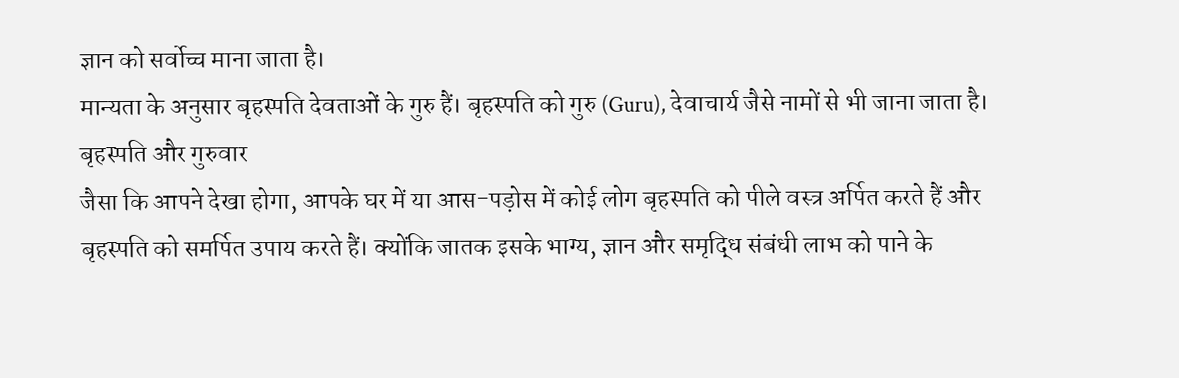ज्ञान को सर्वोच्च माना जाता है।
मान्यता के अनुसार बृहस्पति देवताओं के गुरु हैं। बृहस्पति को गुरु (Guru), देवाचार्य जैसे नामों से भी जाना जाता है।
बृहस्पति और गुरुवार
जैसा कि आपने देखा होगा, आपके घर में या आस-पड़ोस में कोई लोग बृहस्पति को पीले वस्त्र अर्पित करते हैं और बृहस्पति को समर्पित उपाय करते हैं। क्योंकि जातक इसके भाग्य, ज्ञान और समृद्धि संबंधी लाभ को पाने के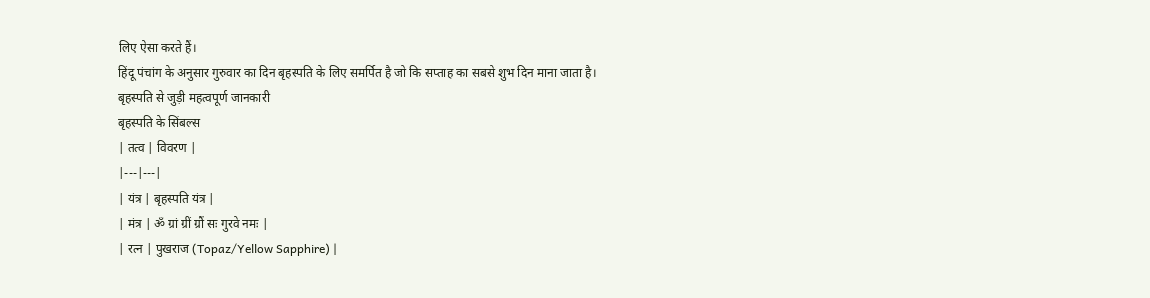लिए ऐसा करते हैं।
हिंदू पंचांग के अनुसार गुरुवार का दिन बृहस्पति के लिए समर्पित है जो कि सप्ताह का सबसे शुभ दिन माना जाता है।
बृहस्पति से जुड़ी महत्वपूर्ण जानकारी
बृहस्पति के सिंबल्स
| तत्व | विवरण |
|---|---|
| यंत्र | बृहस्पति यंत्र |
| मंत्र | ॐ ग्रां ग्रीं ग्रौं सः गुरवे नमः |
| रत्न | पुखराज (Topaz/Yellow Sapphire) |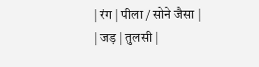| रंग | पीला / सोने जैसा |
| जड़ | तुलसी |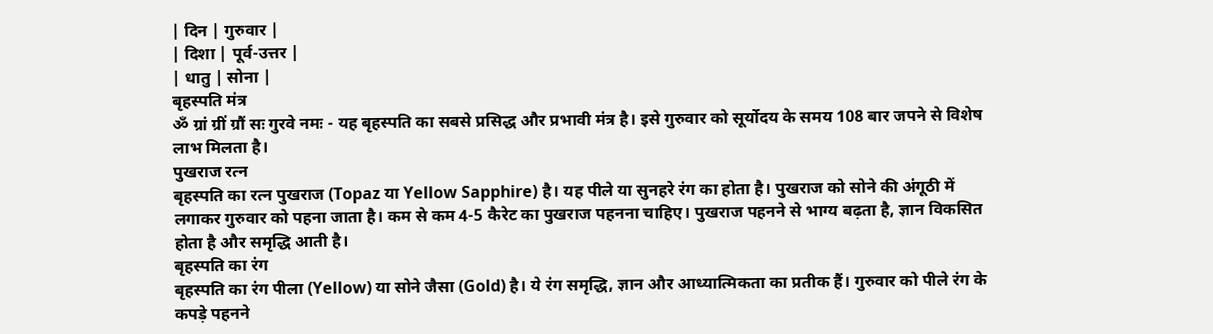| दिन | गुरुवार |
| दिशा | पूर्व-उत्तर |
| धातु | सोना |
बृहस्पति मंत्र
ॐ ग्रां ग्रीं ग्रौं सः गुरवे नमः - यह बृहस्पति का सबसे प्रसिद्ध और प्रभावी मंत्र है। इसे गुरुवार को सूर्योदय के समय 108 बार जपने से विशेष लाभ मिलता है।
पुखराज रत्न
बृहस्पति का रत्न पुखराज (Topaz या Yellow Sapphire) है। यह पीले या सुनहरे रंग का होता है। पुखराज को सोने की अंगूठी में लगाकर गुरुवार को पहना जाता है। कम से कम 4-5 कैरेट का पुखराज पहनना चाहिए। पुखराज पहनने से भाग्य बढ़ता है, ज्ञान विकसित होता है और समृद्धि आती है।
बृहस्पति का रंग
बृहस्पति का रंग पीला (Yellow) या सोने जैसा (Gold) है। ये रंग समृद्धि, ज्ञान और आध्यात्मिकता का प्रतीक हैं। गुरुवार को पीले रंग के कपड़े पहनने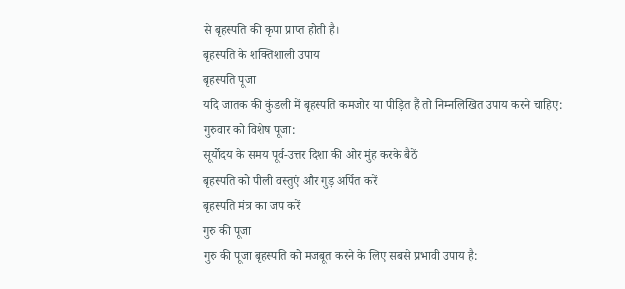से बृहस्पति की कृपा प्राप्त होती है।
बृहस्पति के शक्तिशाली उपाय
बृहस्पति पूजा
यदि जातक की कुंडली में बृहस्पति कमजोर या पीड़ित हैं तो निम्नलिखित उपाय करने चाहिए:
गुरुवार को विशेष पूजा:
सूर्योदय के समय पूर्व-उत्तर दिशा की ओर मुंह करके बैठें
बृहस्पति को पीली वस्तुएं और गुड़ अर्पित करें
बृहस्पति मंत्र का जप करें
गुरु की पूजा
गुरु की पूजा बृहस्पति को मजबूत करने के लिए सबसे प्रभावी उपाय है: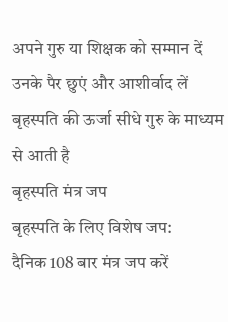अपने गुरु या शिक्षक को सम्मान दें
उनके पैर छुएं और आशीर्वाद लें
बृहस्पति की ऊर्जा सीधे गुरु के माध्यम से आती है
बृहस्पति मंत्र जप
बृहस्पति के लिए विशेष जप:
दैनिक 108 बार मंत्र जप करें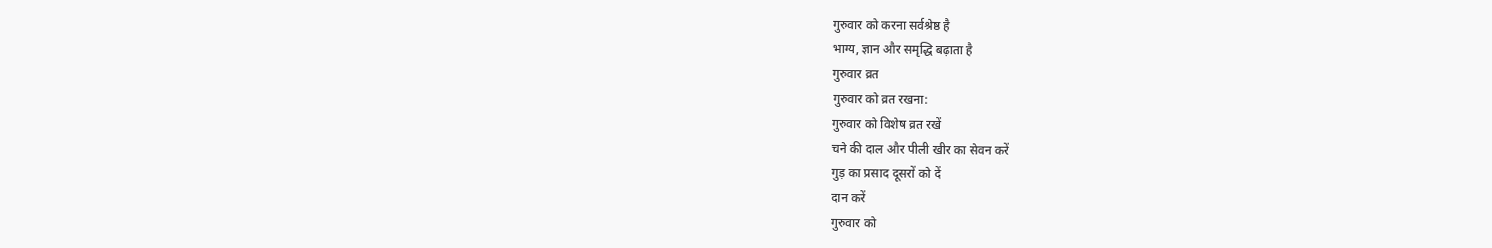गुरुवार को करना सर्वश्रेष्ठ है
भाग्य, ज्ञान और समृद्धि बढ़ाता है
गुरुवार व्रत
गुरुवार को व्रत रखना:
गुरुवार को विशेष व्रत रखें
चने की दाल और पीली खीर का सेवन करें
गुड़ का प्रसाद दूसरों को दें
दान करें
गुरुवार को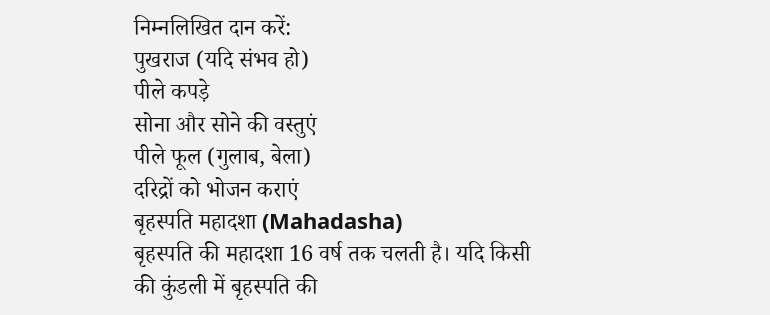निम्नलिखित दान करें:
पुखराज (यदि संभव हो)
पीले कपड़े
सोना और सोने की वस्तुएं
पीले फूल (गुलाब, बेला)
दरिद्रों को भोजन कराएं
बृहस्पति महादशा (Mahadasha)
बृहस्पति की महादशा 16 वर्ष तक चलती है। यदि किसी की कुंडली में बृहस्पति की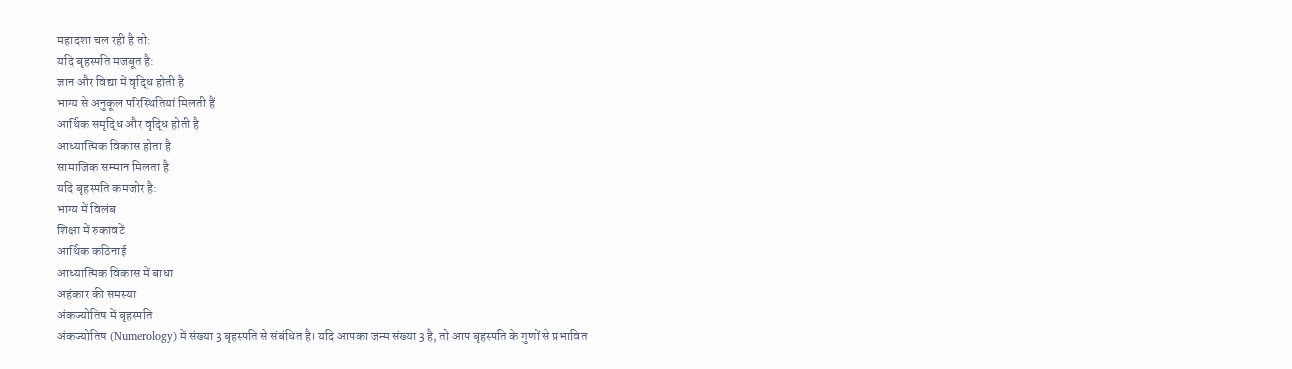महादशा चल रही है तो:
यदि बृहस्पति मजबूत है:
ज्ञान और विद्या में वृद्धि होती है
भाग्य से अनुकूल परिस्थितियां मिलती हैं
आर्थिक समृद्धि और वृद्धि होती है
आध्यात्मिक विकास होता है
सामाजिक सम्मान मिलता है
यदि बृहस्पति कमजोर है:
भाग्य में विलंब
शिक्षा में रुकावटें
आर्थिक कठिनाई
आध्यात्मिक विकास में बाधा
अहंकार की समस्या
अंकज्योतिष में बृहस्पति
अंकज्योतिष (Numerology) में संख्या 3 बृहस्पति से संबंधित है। यदि आपका जन्म संख्या 3 है, तो आप बृहस्पति के गुणों से प्रभावित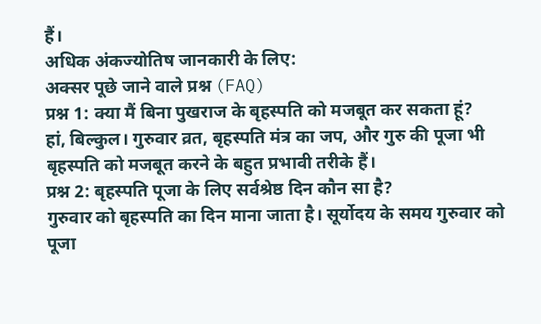हैं।
अधिक अंकज्योतिष जानकारी के लिए:
अक्सर पूछे जाने वाले प्रश्न (FAQ)
प्रश्न 1: क्या मैं बिना पुखराज के बृहस्पति को मजबूत कर सकता हूं?
हां, बिल्कुल। गुरुवार व्रत, बृहस्पति मंत्र का जप, और गुरु की पूजा भी बृहस्पति को मजबूत करने के बहुत प्रभावी तरीके हैं।
प्रश्न 2: बृहस्पति पूजा के लिए सर्वश्रेष्ठ दिन कौन सा है?
गुरुवार को बृहस्पति का दिन माना जाता है। सूर्योदय के समय गुरुवार को पूजा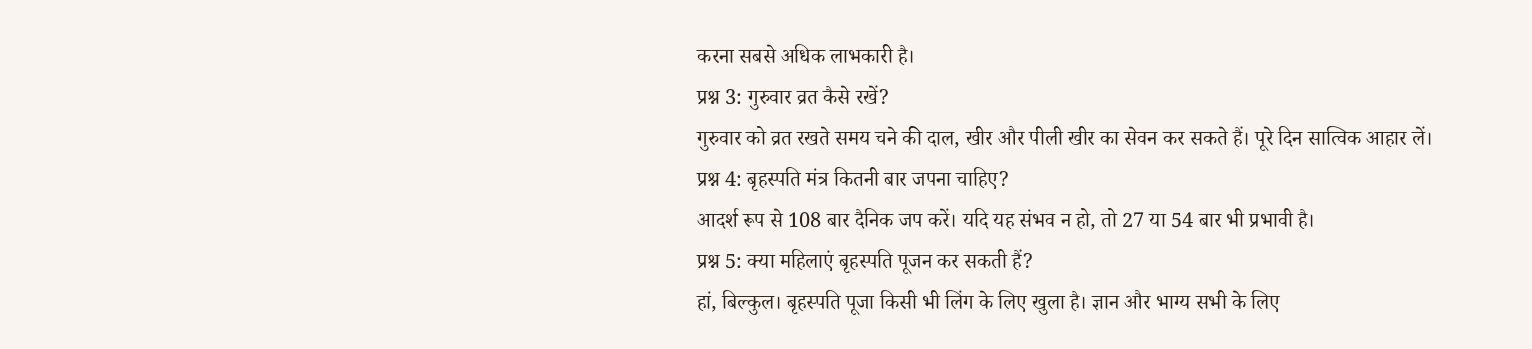करना सबसे अधिक लाभकारी है।
प्रश्न 3: गुरुवार व्रत कैसे रखें?
गुरुवार को व्रत रखते समय चने की दाल, खीर और पीली खीर का सेवन कर सकते हैं। पूरे दिन सात्विक आहार लें।
प्रश्न 4: बृहस्पति मंत्र कितनी बार जपना चाहिए?
आदर्श रूप से 108 बार दैनिक जप करें। यदि यह संभव न हो, तो 27 या 54 बार भी प्रभावी है।
प्रश्न 5: क्या महिलाएं बृहस्पति पूजन कर सकती हैं?
हां, बिल्कुल। बृहस्पति पूजा किसी भी लिंग के लिए खुला है। ज्ञान और भाग्य सभी के लिए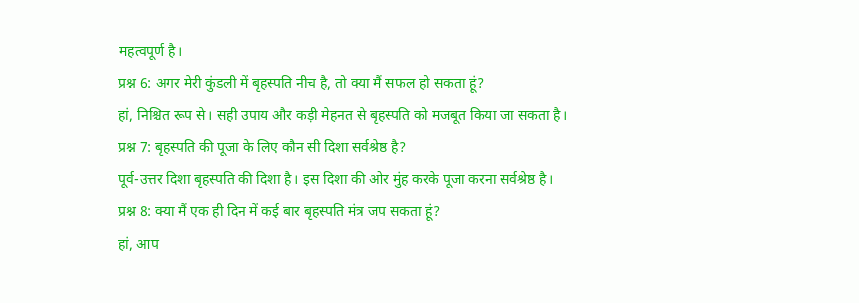महत्वपूर्ण है।
प्रश्न 6: अगर मेरी कुंडली में बृहस्पति नीच है, तो क्या मैं सफल हो सकता हूं?
हां, निश्चित रूप से। सही उपाय और कड़ी मेहनत से बृहस्पति को मजबूत किया जा सकता है।
प्रश्न 7: बृहस्पति की पूजा के लिए कौन सी दिशा सर्वश्रेष्ठ है?
पूर्व-उत्तर दिशा बृहस्पति की दिशा है। इस दिशा की ओर मुंह करके पूजा करना सर्वश्रेष्ठ है।
प्रश्न 8: क्या मैं एक ही दिन में कई बार बृहस्पति मंत्र जप सकता हूं?
हां, आप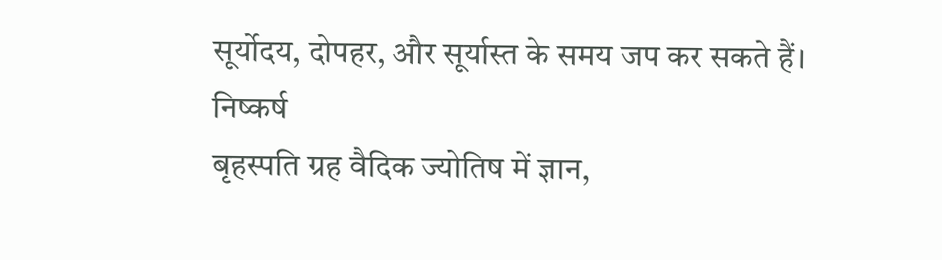सूर्योदय, दोपहर, और सूर्यास्त के समय जप कर सकते हैं।
निष्कर्ष
बृहस्पति ग्रह वैदिक ज्योतिष में ज्ञान,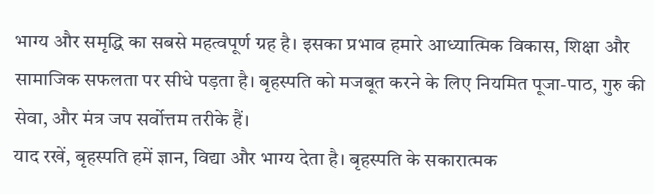भाग्य और समृद्धि का सबसे महत्वपूर्ण ग्रह है। इसका प्रभाव हमारे आध्यात्मिक विकास, शिक्षा और सामाजिक सफलता पर सीधे पड़ता है। बृहस्पति को मजबूत करने के लिए नियमित पूजा-पाठ, गुरु की सेवा, और मंत्र जप सर्वोत्तम तरीके हैं।
याद रखें, बृहस्पति हमें ज्ञान, विद्या और भाग्य देता है। बृहस्पति के सकारात्मक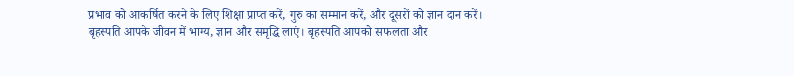प्रभाव को आकर्षित करने के लिए शिक्षा प्राप्त करें, गुरु का सम्मान करें, और दूसरों को ज्ञान दान करें।
बृहस्पति आपके जीवन में भाग्य, ज्ञान और समृद्धि लाएं। बृहस्पति आपको सफलता और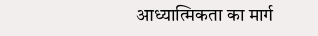आध्यात्मिकता का मार्ग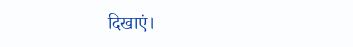दिखाएं।